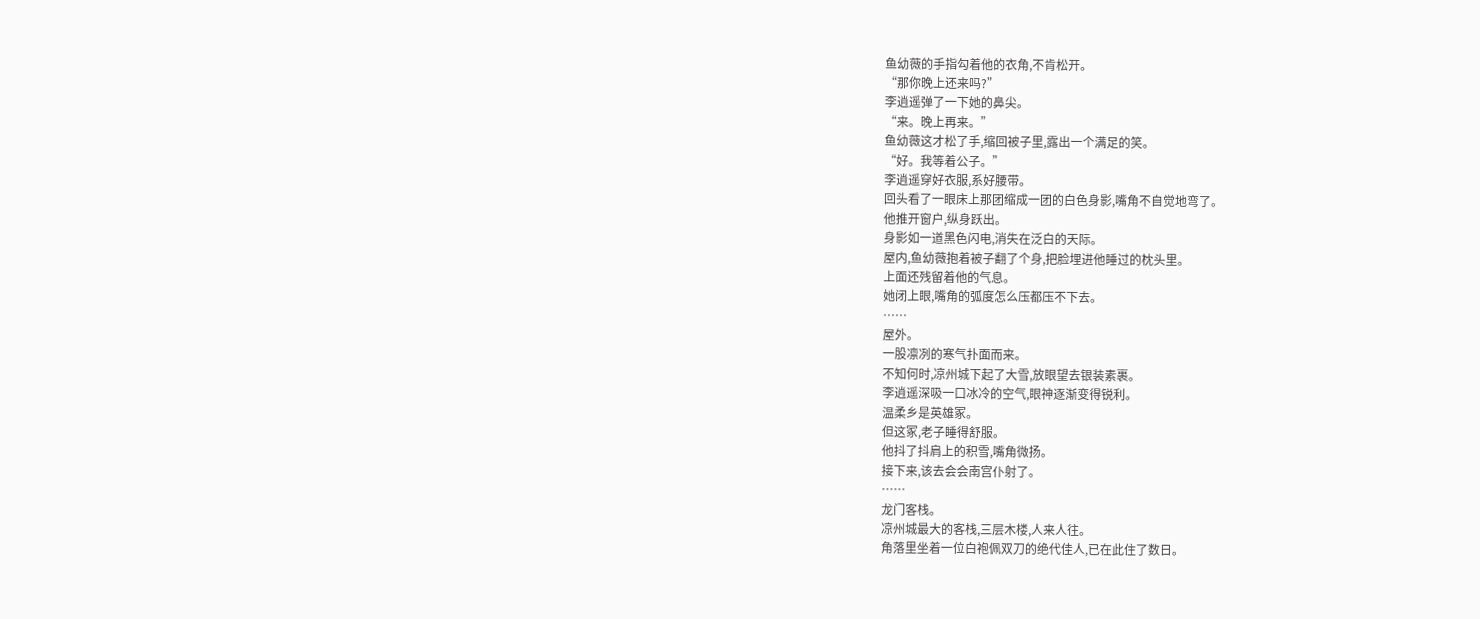鱼幼薇的手指勾着他的衣角,不肯松开。
“那你晚上还来吗?”
李逍遥弹了一下她的鼻尖。
“来。晚上再来。”
鱼幼薇这才松了手,缩回被子里,露出一个满足的笑。
“好。我等着公子。”
李逍遥穿好衣服,系好腰带。
回头看了一眼床上那团缩成一团的白色身影,嘴角不自觉地弯了。
他推开窗户,纵身跃出。
身影如一道黑色闪电,消失在泛白的天际。
屋内,鱼幼薇抱着被子翻了个身,把脸埋进他睡过的枕头里。
上面还残留着他的气息。
她闭上眼,嘴角的弧度怎么压都压不下去。
……
屋外。
一股凛冽的寒气扑面而来。
不知何时,凉州城下起了大雪,放眼望去银装素裹。
李逍遥深吸一口冰冷的空气,眼神逐渐变得锐利。
温柔乡是英雄冢。
但这冢,老子睡得舒服。
他抖了抖肩上的积雪,嘴角微扬。
接下来,该去会会南宫仆射了。
……
龙门客栈。
凉州城最大的客栈,三层木楼,人来人往。
角落里坐着一位白袍佩双刀的绝代佳人,已在此住了数日。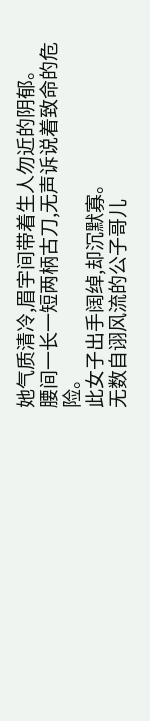她气质清冷,眉宇间带着生人勿近的阴郁。
腰间一长一短两柄古刀,无声诉说着致命的危险。
此女子出手阔绰,却沉默寡。
无数自诩风流的公子哥儿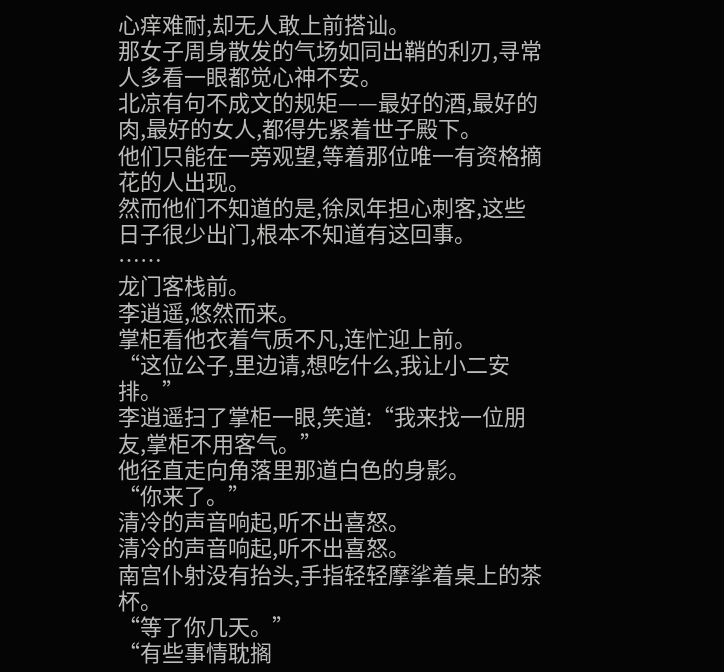心痒难耐,却无人敢上前搭讪。
那女子周身散发的气场如同出鞘的利刃,寻常人多看一眼都觉心神不安。
北凉有句不成文的规矩——最好的酒,最好的肉,最好的女人,都得先紧着世子殿下。
他们只能在一旁观望,等着那位唯一有资格摘花的人出现。
然而他们不知道的是,徐凤年担心刺客,这些日子很少出门,根本不知道有这回事。
……
龙门客栈前。
李逍遥,悠然而来。
掌柜看他衣着气质不凡,连忙迎上前。
“这位公子,里边请,想吃什么,我让小二安排。”
李逍遥扫了掌柜一眼,笑道:“我来找一位朋友,掌柜不用客气。”
他径直走向角落里那道白色的身影。
“你来了。”
清冷的声音响起,听不出喜怒。
清冷的声音响起,听不出喜怒。
南宫仆射没有抬头,手指轻轻摩挲着桌上的茶杯。
“等了你几天。”
“有些事情耽搁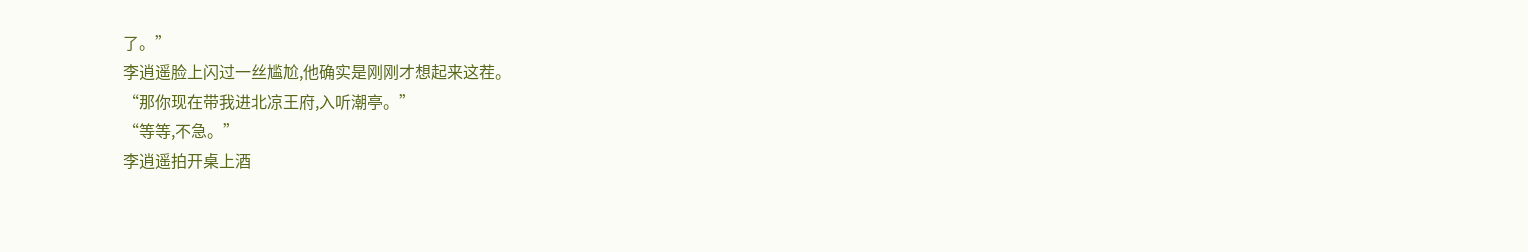了。”
李逍遥脸上闪过一丝尴尬,他确实是刚刚才想起来这茬。
“那你现在带我进北凉王府,入听潮亭。”
“等等,不急。”
李逍遥拍开桌上酒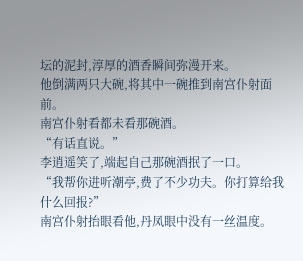坛的泥封,淳厚的酒香瞬间弥漫开来。
他倒满两只大碗,将其中一碗推到南宫仆射面前。
南宫仆射看都未看那碗酒。
“有话直说。”
李逍遥笑了,端起自己那碗酒抿了一口。
“我帮你进听潮亭,费了不少功夫。你打算给我什么回报?”
南宫仆射抬眼看他,丹凤眼中没有一丝温度。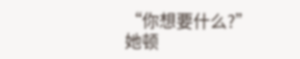“你想要什么?”
她顿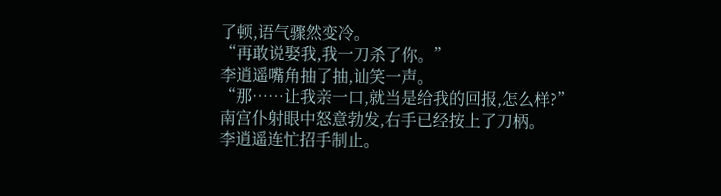了顿,语气骤然变冷。
“再敢说娶我,我一刀杀了你。”
李逍遥嘴角抽了抽,讪笑一声。
“那……让我亲一口,就当是给我的回报,怎么样?”
南宫仆射眼中怒意勃发,右手已经按上了刀柄。
李逍遥连忙招手制止。